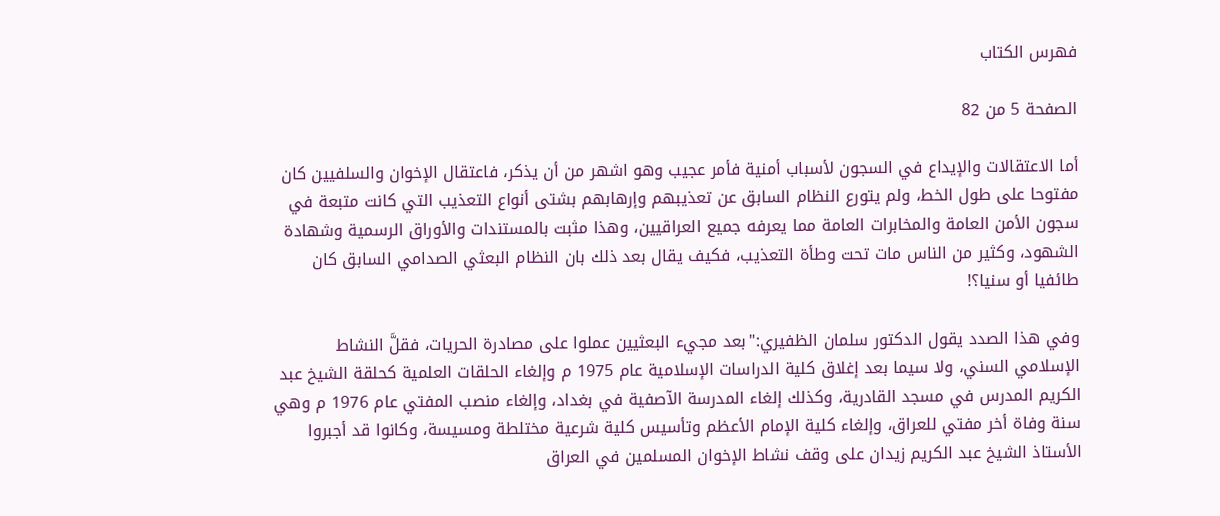فهرس الكتاب

الصفحة 5 من 82

أما الاعتقالات والإيداع في السجون لأسباب أمنية فأمر عجيب وهو اشهر من أن يذكر، فاعتقال الإخوان والسلفيين كان مفتوحا على طول الخط، ولم يتورع النظام السابق عن تعذيبهم وإرهابهم بشتى أنواع التعذيب التي كانت متبعة في سجون الأمن العامة والمخابرات العامة مما يعرفه جميع العراقيين، وهذا مثبت بالمستندات والأوراق الرسمية وشهادة الشهود، وكثير من الناس مات تحت وطأة التعذيب، فكيف يقال بعد ذلك بان النظام البعثي الصدامي السابق كان طائفيا أو سنيا؟!

وفي هذا الصدد يقول الدكتور سلمان الظفيري:"بعد مجيء البعثيين عملوا على مصادرة الحريات، فقلَّ النشاط الإسلامي السني، ولا سيما بعد إغلاق كلية الدراسات الإسلامية عام 1975 م وإلغاء الحلقات العلمية كحلقة الشيخ عبد الكريم المدرس في مسجد القادرية، وكذلك إلغاء المدرسة الآصفية في بغداد، وإلغاء منصب المفتي عام 1976 م وهي سنة وفاة أخر مفتي للعراق، وإلغاء كلية الإمام الأعظم وتأسيس كلية شرعية مختلطة ومسيسة، وكانوا قد أجبروا الأستاذ الشيخ عبد الكريم زيدان على وقف نشاط الإخوان المسلمين في العراق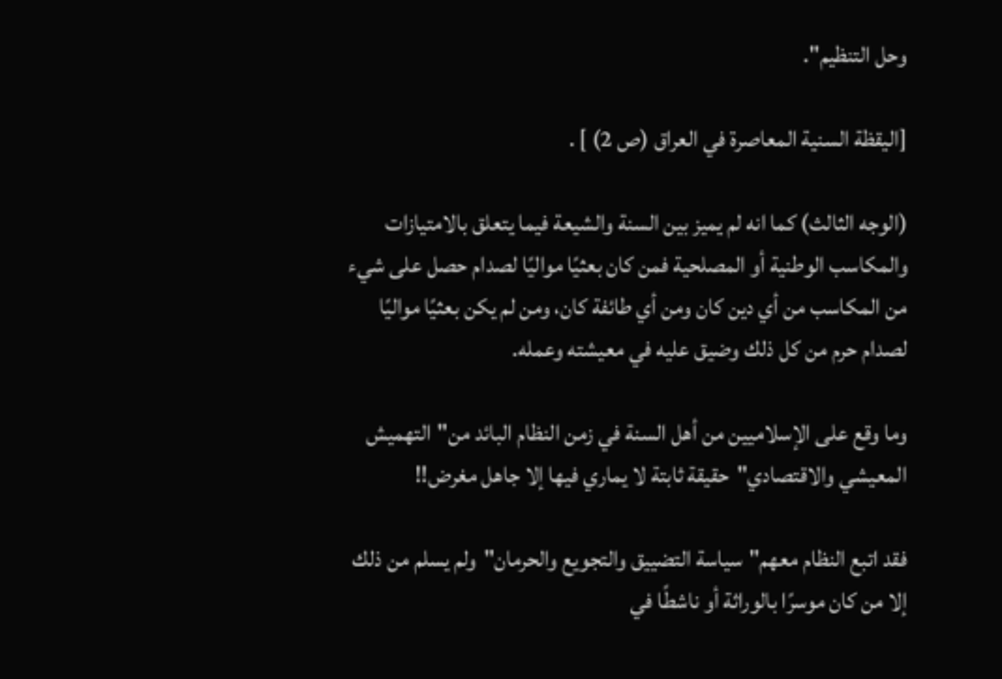وحل التنظيم".

[اليقظة السنية المعاصرة في العراق (ص 2) ] .

(الوجه الثالث) كما انه لم يميز بين السنة والشيعة فيما يتعلق بالامتيازات والمكاسب الوطنية أو المصلحية فمن كان بعثيًا مواليًا لصدام حصل على شيء من المكاسب من أي دين كان ومن أي طائفة كان، ومن لم يكن بعثيًا مواليًا لصدام حرم من كل ذلك وضيق عليه في معيشته وعمله.

وما وقع على الإسلاميين من أهل السنة في زمن النظام البائد من"التهميش المعيشي والاقتصادي"حقيقة ثابتة لا يماري فيها إلا جاهل مغرض!!

فقد اتبع النظام معهم"سياسة التضييق والتجويع والحرمان"ولم يسلم من ذلك إلا من كان موسرًا بالوراثة أو ناشطًا في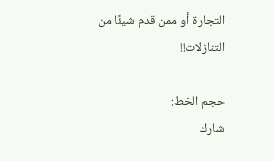التجارة أو ممن قدم شيئًا من التنازلات!!

حجم الخط:
شارك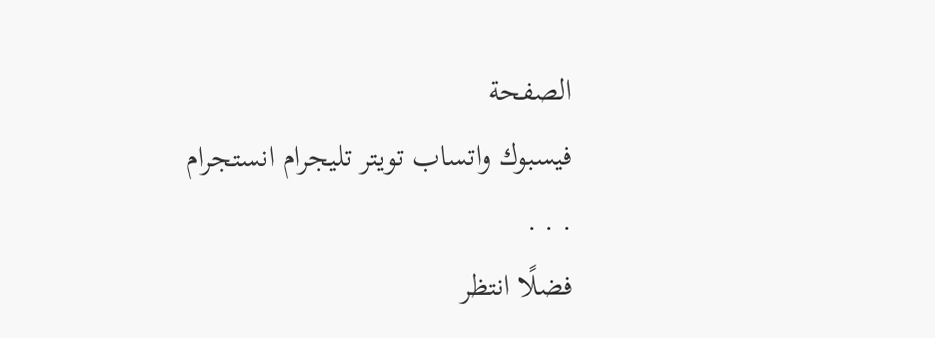الصفحة
فيسبوك واتساب تويتر تليجرام انستجرام
. . .
فضلًا انتظر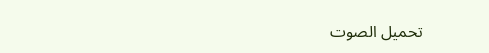تحميل الصوت